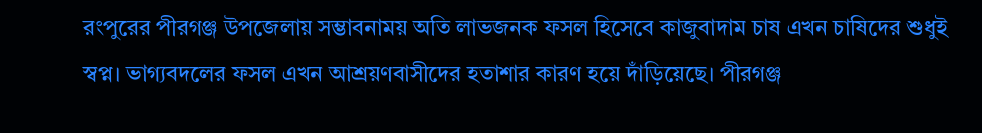রংপুরের পীরগঞ্জ উপজেলায় সম্ভাবনাময় অতি লাভজনক ফসল হিসেবে কাজুবাদাম চাষ এখন চাষিদের শুধুই স্বপ্ন। ভাগ্যবদলের ফসল এখন আশ্রয়ণবাসীদের হতাশার কারণ হয়ে দাঁড়িয়েছে। পীরগঞ্জ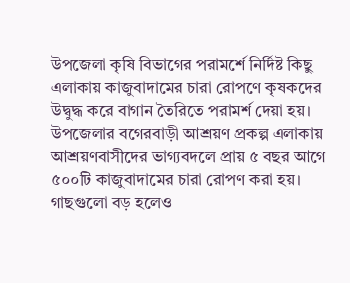উপজেলা কৃষি বিভাগের পরামর্শে নির্দিষ্ট কিছু এলাকায় কাজুবাদামের চারা রোপণে কৃষকদের উদ্বুদ্ধ করে বাগান তৈরিতে পরামর্শ দেয়া হয়।
উপজেলার বগেরবাড়ী আশ্রয়ণ প্রকল্প এলাকায় আশ্রয়ণবাসীদের ভাগ্যবদলে প্রায় ৫ বছর আগে ৫০০টি কাজুবাদামের চারা রোপণ করা হয়। গাছগুলো বড় হলেও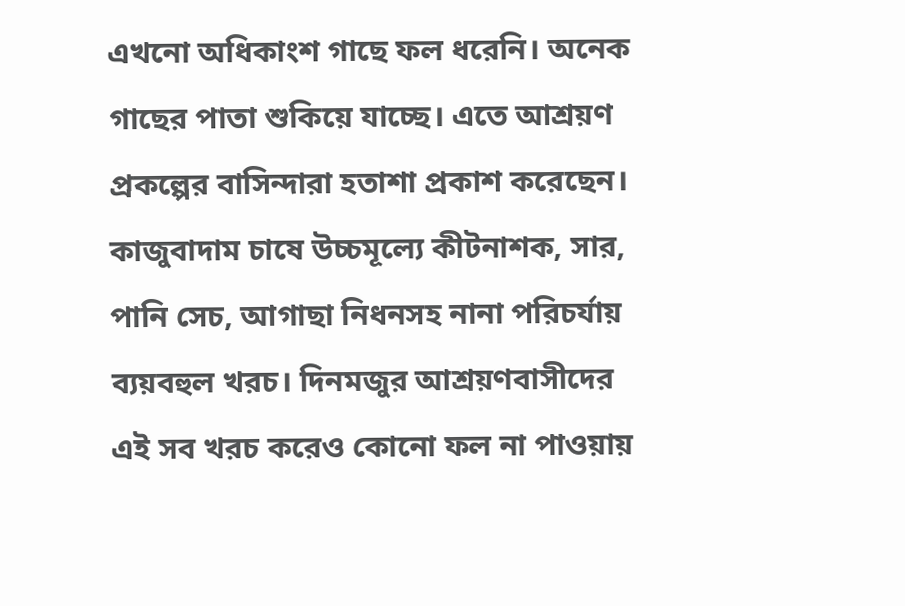এখনো অধিকাংশ গাছে ফল ধরেনি। অনেক গাছের পাতা শুকিয়ে যাচ্ছে। এতে আশ্রয়ণ প্রকল্পের বাসিন্দারা হতাশা প্রকাশ করেছেন। কাজুবাদাম চাষে উচ্চমূল্যে কীটনাশক, সার, পানি সেচ, আগাছা নিধনসহ নানা পরিচর্যায় ব্যয়বহুল খরচ। দিনমজুর আশ্রয়ণবাসীদের এই সব খরচ করেও কোনো ফল না পাওয়ায়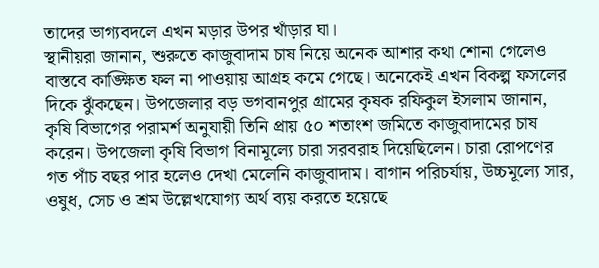তাদের ভাগ্যবদলে এখন মড়ার উপর খাঁড়ার ঘা।
স্থানীয়রা জানান, শুরুতে কাজুবাদাম চাষ নিয়ে অনেক আশার কথা শোনা গেলেও বাস্তবে কাঙ্ক্ষিত ফল না পাওয়ায় আগ্রহ কমে গেছে। অনেকেই এখন বিকল্প ফসলের দিকে ঝুঁকছেন। উপজেলার বড় ভগবানপুর গ্রামের কৃষক রফিকুল ইসলাম জানান, কৃষি বিভাগের পরামর্শ অনুযায়ী তিনি প্রায় ৫০ শতাংশ জমিতে কাজুবাদামের চাষ করেন। উপজেলা কৃষি বিভাগ বিনামূল্যে চারা সরবরাহ দিয়েছিলেন। চারা রোপণের গত পাঁচ বছর পার হলেও দেখা মেলেনি কাজুবাদাম। বাগান পরিচর্যায়, উচ্চমূল্যে সার, ওষুধ, সেচ ও শ্রম উল্লেখযোগ্য অর্থ ব্যয় করতে হয়েছে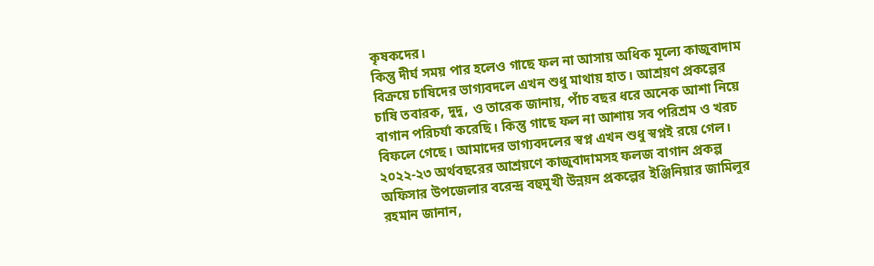কৃষকদের।
কিন্তু দীর্ঘ সময় পার হলেও গাছে ফল না আসায় অধিক মূল্যে কাজুবাদাম বিক্রয়ে চাষিদের ভাগ্যবদলে এখন শুধু মাথায় হাত। আশ্রয়ণ প্রকল্পের চাষি তবারক, দুদু, ও তারেক জানায়, পাঁচ বছর ধরে অনেক আশা নিয়ে বাগান পরিচর্যা করেছি। কিন্তু গাছে ফল না আশায় সব পরিশ্রম ও খরচ বিফলে গেছে। আমাদের ভাগ্যবদলের স্বপ্ন এখন শুধু স্বপ্নই রয়ে গেল। ২০২২-২৩ অর্থবছরের আশ্রয়ণে কাজুবাদামসহ ফলজ বাগান প্রকল্প অফিসার উপজেলার বরেন্দ্র বহুমুখী উন্নয়ন প্রকল্পের ইঞ্জিনিয়ার জামিলুর রহমান জানান,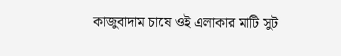কাজুবাদাম চাষে ওই এলাকার মাটি সুট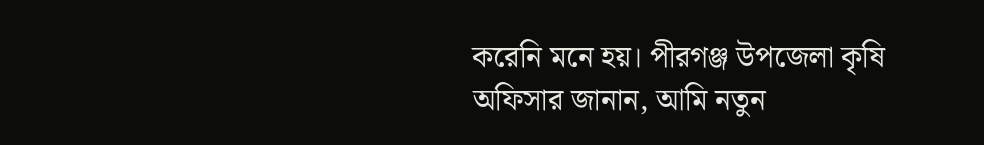করেনি মনে হয়। পীরগঞ্জ উপজেলা কৃষি অফিসার জানান, আমি নতুন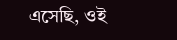এসেছি, ওই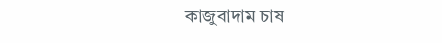কাজুবাদাম চাষ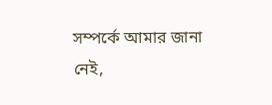সম্পর্কে আমার জানা নেই,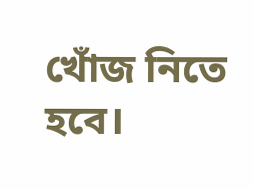খোঁজ নিতে হবে।